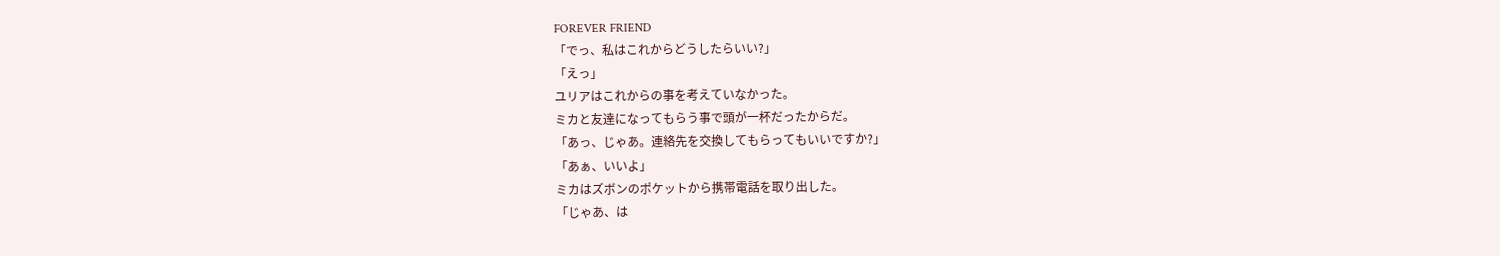FOREVER FRIEND
「でっ、私はこれからどうしたらいい?」
「えっ」
ユリアはこれからの事を考えていなかった。
ミカと友達になってもらう事で頭が一杯だったからだ。
「あっ、じゃあ。連絡先を交換してもらってもいいですか?」
「あぁ、いいよ」
ミカはズボンのポケットから携帯電話を取り出した。
「じゃあ、は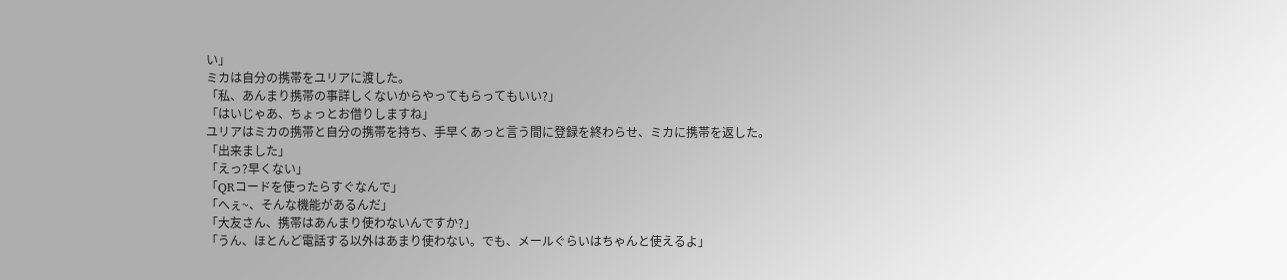い」
ミカは自分の携帯をユリアに渡した。
「私、あんまり携帯の事詳しくないからやってもらってもいい?」
「はいじゃあ、ちょっとお借りしますね」
ユリアはミカの携帯と自分の携帯を持ち、手早くあっと言う間に登録を終わらせ、ミカに携帯を返した。
「出来ました」
「えっ?早くない」
「QRコードを使ったらすぐなんで」
「へぇ~、そんな機能があるんだ」
「大友さん、携帯はあんまり使わないんですか?」
「うん、ほとんど電話する以外はあまり使わない。でも、メールぐらいはちゃんと使えるよ」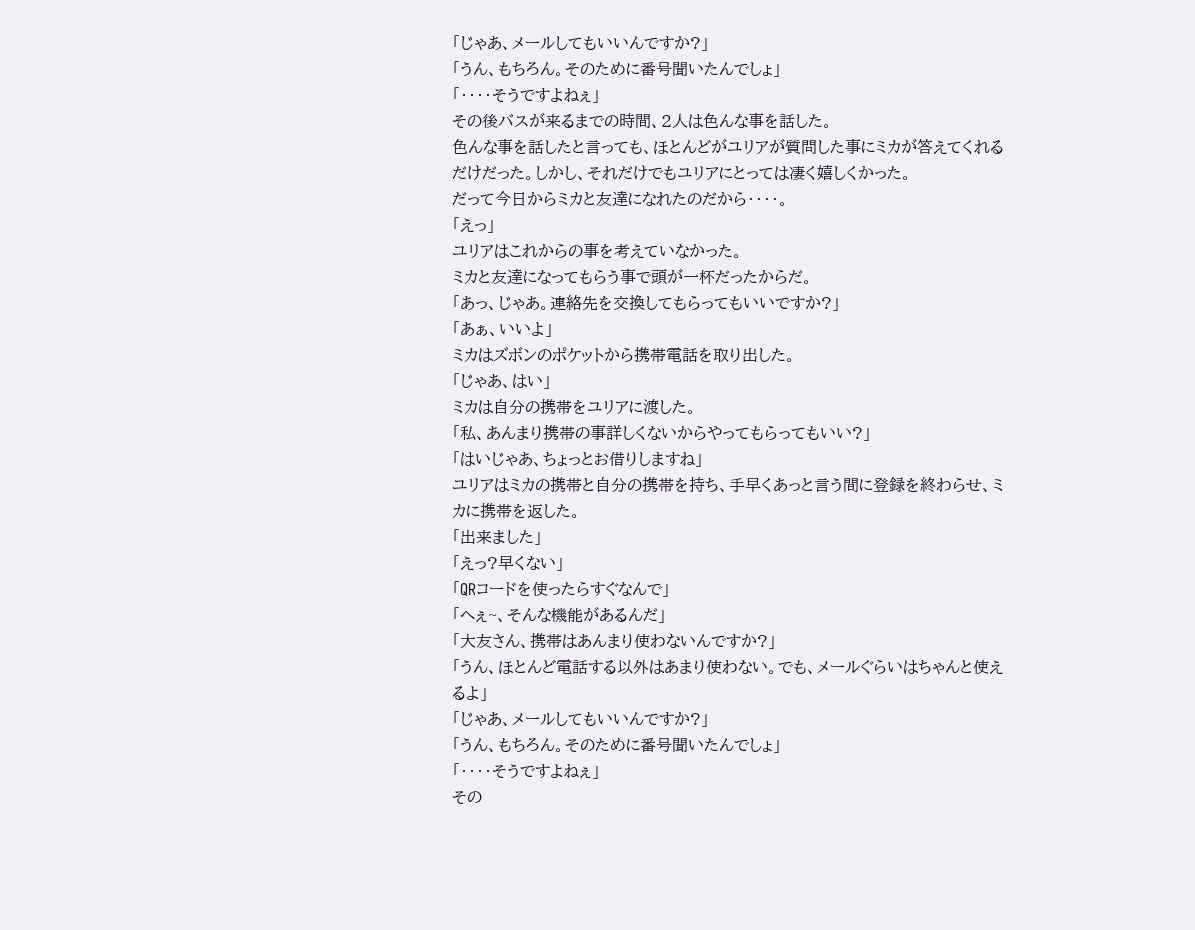「じゃあ、メールしてもいいんですか?」
「うん、もちろん。そのために番号聞いたんでしょ」
「‥‥そうですよねぇ」
その後バスが来るまでの時間、2人は色んな事を話した。
色んな事を話したと言っても、ほとんどがユリアが質問した事にミカが答えてくれるだけだった。しかし、それだけでもユリアにとっては凄く嬉しくかった。
だって今日からミカと友達になれたのだから‥‥。
「えっ」
ユリアはこれからの事を考えていなかった。
ミカと友達になってもらう事で頭が一杯だったからだ。
「あっ、じゃあ。連絡先を交換してもらってもいいですか?」
「あぁ、いいよ」
ミカはズボンのポケットから携帯電話を取り出した。
「じゃあ、はい」
ミカは自分の携帯をユリアに渡した。
「私、あんまり携帯の事詳しくないからやってもらってもいい?」
「はいじゃあ、ちょっとお借りしますね」
ユリアはミカの携帯と自分の携帯を持ち、手早くあっと言う間に登録を終わらせ、ミカに携帯を返した。
「出来ました」
「えっ?早くない」
「QRコードを使ったらすぐなんで」
「へぇ~、そんな機能があるんだ」
「大友さん、携帯はあんまり使わないんですか?」
「うん、ほとんど電話する以外はあまり使わない。でも、メールぐらいはちゃんと使えるよ」
「じゃあ、メールしてもいいんですか?」
「うん、もちろん。そのために番号聞いたんでしょ」
「‥‥そうですよねぇ」
その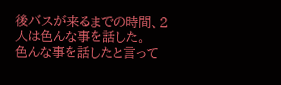後バスが来るまでの時間、2人は色んな事を話した。
色んな事を話したと言って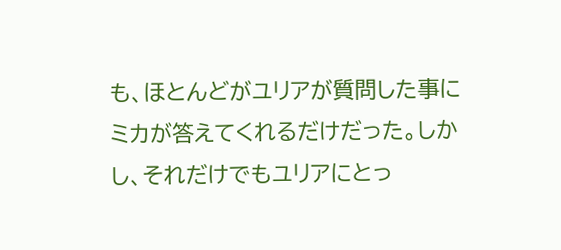も、ほとんどがユリアが質問した事にミカが答えてくれるだけだった。しかし、それだけでもユリアにとっ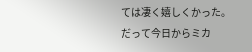ては凄く嬉しくかった。
だって今日からミカ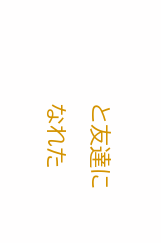と友達になれた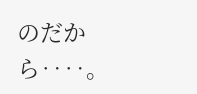のだから‥‥。